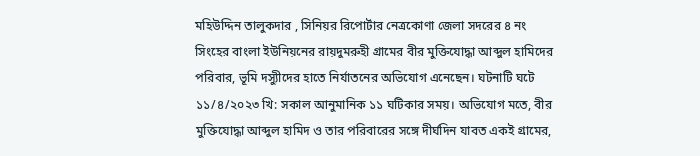মহিউদ্দিন তালুকদার , সিনিয়র রিপোর্টার নেত্রকোণা জেলা সদরের ৪ নং সিংহের বাংলা ইউনিয়নের রায়দুমরুহী গ্রামের বীর মুক্তিযোদ্ধা আব্দুল হামিদের পরিবার, ভূমি দস্যুীদের হাতে নির্যাতনের অভিযোগ এনেছেন। ঘটনাটি ঘটে ১১/৪/২০২৩ খি: সকাল আনুমানিক ১১ ঘটিকার সময়। অভিযোগ মতে, বীর মুক্তিযোদ্ধা আব্দুল হামিদ ও তার পরিবারের সঙ্গে দীর্ঘদিন যাবত একই গ্রামের,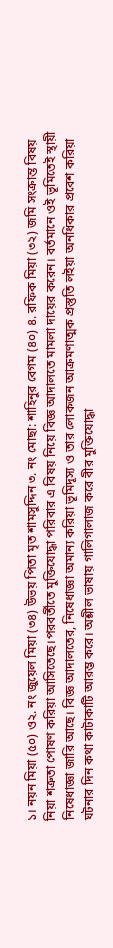১। নয়ন মিয়া (৫০) ও২. নং জুয়েল মিয়া (৩৪) উভয় পিতা মৃত শামসুদ্দিন ৩. নং মোছা: শাহিনুর বেগম (৪০) ৪. রফিক মিয়া (৩২) জমি সংক্রান্ত বিষয় নিয়া শত্রুতা পোষণ করিয়া আসিতেছে।পরবর্তীতে মুক্তিযোদ্ধা পরিবার এ বিষয় নিয়ে বিজ্ঞ আদালতে মামলা দায়ের করেন। বর্তমানে ওই ভূমিতেই স্থায়ী নিষেধাজ্ঞা জারি আছে। বিজ্ঞ আদালতের, নিষেধাজ্ঞা অমান্য করিয়া ভূমিদূস্য ও তার লোকজন আক্রমণাত্মক প্রস্তুতি লইয়া অনধিকার প্রবেশ করিয়া ঘটনার দিন কথা কাটাকাটি আরম্ভ করে। অশ্লীল ভাষায় গালিগালাজ করে বীর মুক্তিযোদ্ধা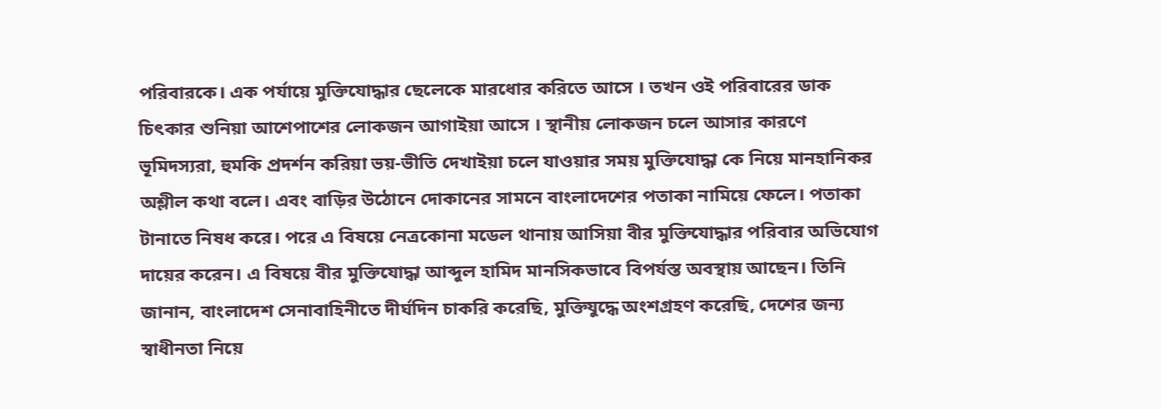পরিবারকে। এক পর্যায়ে মুক্তিযোদ্ধার ছেলেকে মারধোর করিতে আসে । তখন ওই পরিবারের ডাক চিৎকার শুনিয়া আশেপাশের লোকজন আগাইয়া আসে । স্থানীয় লোকজন চলে আসার কারণে ভূমিদস্যরা, হুমকি প্রদর্শন করিয়া ভয়-ভীতি দেখাইয়া চলে যাওয়ার সময় মুক্তিযোদ্ধা কে নিয়ে মানহানিকর অশ্লীল কথা বলে। এবং বাড়ির উঠোনে দোকানের সামনে বাংলাদেশের পতাকা নামিয়ে ফেলে। পতাকা টানাতে নিষধ করে। পরে এ বিষয়ে নেত্রকোনা মডেল থানায় আসিয়া বীর মুক্তিযোদ্ধার পরিবার অভিযোগ দায়ের করেন। এ বিষয়ে বীর মুক্তিযোদ্ধা আব্দুল হামিদ মানসিকভাবে বিপর্যস্ত অবস্থায় আছেন। তিনি জানান, বাংলাদেশ সেনাবাহিনীতে দীর্ঘদিন চাকরি করেছি, মুক্তিযুদ্ধে অংশগ্রহণ করেছি, দেশের জন্য স্বাধীনতা নিয়ে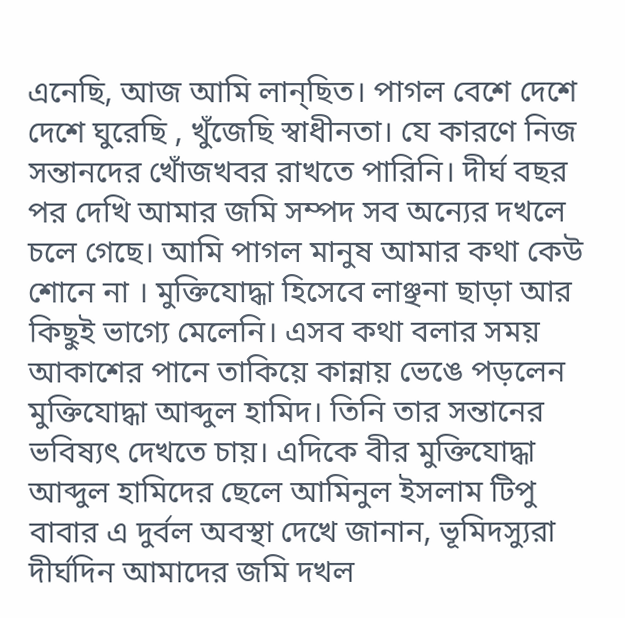এনেছি, আজ আমি লান্ছিত। পাগল বেশে দেশে দেশে ঘুরেছি , খুঁজেছি স্বাধীনতা। যে কারণে নিজ সন্তানদের খোঁজখবর রাখতে পারিনি। দীর্ঘ বছর পর দেখি আমার জমি সম্পদ সব অন্যের দখলে চলে গেছে। আমি পাগল মানুষ আমার কথা কেউ শোনে না । মুক্তিযোদ্ধা হিসেবে লাঞ্ছনা ছাড়া আর কিছুই ভাগ্যে মেলেনি। এসব কথা বলার সময় আকাশের পানে তাকিয়ে কান্নায় ভেঙে পড়লেন মুক্তিযোদ্ধা আব্দুল হামিদ। তিনি তার সন্তানের ভবিষ্যৎ দেখতে চায়। এদিকে বীর মুক্তিযোদ্ধা আব্দুল হামিদের ছেলে আমিনুল ইসলাম টিপু বাবার এ দুর্বল অবস্থা দেখে জানান, ভূমিদস্যুরা দীর্ঘদিন আমাদের জমি দখল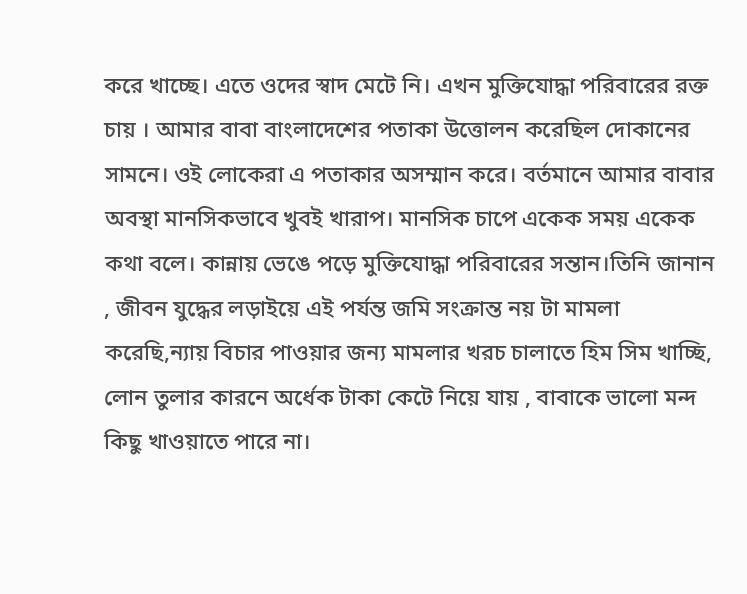করে খাচ্ছে। এতে ওদের স্বাদ মেটে নি। এখন মুক্তিযোদ্ধা পরিবারের রক্ত চায় । আমার বাবা বাংলাদেশের পতাকা উত্তোলন করেছিল দোকানের সামনে। ওই লোকেরা এ পতাকার অসম্মান করে। বর্তমানে আমার বাবার অবস্থা মানসিকভাবে খুবই খারাপ। মানসিক চাপে একেক সময় একেক কথা বলে। কান্নায় ভেঙে পড়ে মুক্তিযোদ্ধা পরিবারের সন্তান।তিনি জানান , জীবন যুদ্ধের লড়াইয়ে এই পর্যন্ত জমি সংক্রান্ত নয় টা মামলা করেছি,ন্যায় বিচার পাওয়ার জন্য মামলার খরচ চালাতে হিম সিম খাচ্ছি, লোন তুলার কারনে অর্ধেক টাকা কেটে নিয়ে যায় , বাবাকে ভালো মন্দ কিছু খাওয়াতে পারে না।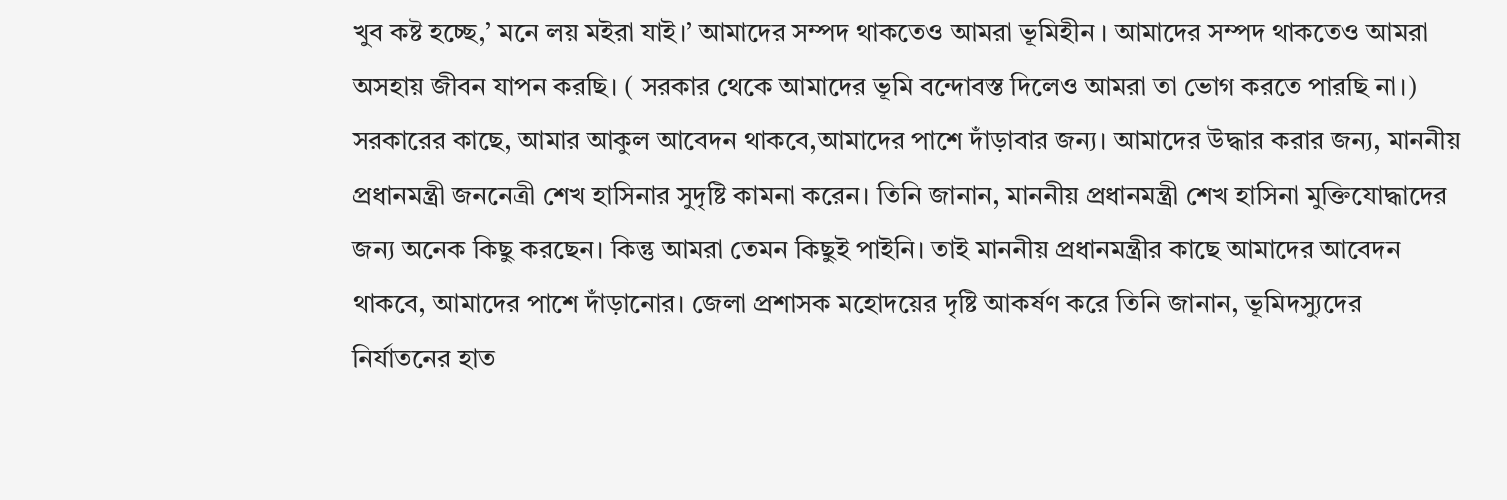খুব কষ্ট হচ্ছে,’ মনে লয় মইরা যাই।’ আমাদের সম্পদ থাকতেও আমরা ভূমিহীন । আমাদের সম্পদ থাকতেও আমরা অসহায় জীবন যাপন করছি। ( সরকার থেকে আমাদের ভূমি বন্দোবস্ত দিলেও আমরা তা ভোগ করতে পারছি না।) সরকারের কাছে, আমার আকুল আবেদন থাকবে,আমাদের পাশে দাঁড়াবার জন্য। আমাদের উদ্ধার করার জন্য, মাননীয় প্রধানমন্ত্রী জননেত্রী শেখ হাসিনার সুদৃষ্টি কামনা করেন। তিনি জানান, মাননীয় প্রধানমন্ত্রী শেখ হাসিনা মুক্তিযোদ্ধাদের জন্য অনেক কিছু করছেন। কিন্তু আমরা তেমন কিছুই পাইনি। তাই মাননীয় প্রধানমন্ত্রীর কাছে আমাদের আবেদন থাকবে, আমাদের পাশে দাঁড়ানোর। জেলা প্রশাসক মহোদয়ের দৃষ্টি আকর্ষণ করে তিনি জানান, ভূমিদস্যুদের নির্যাতনের হাত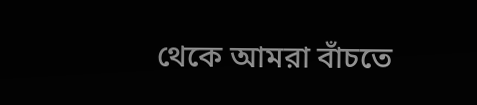থেকে আমরা বাঁচতে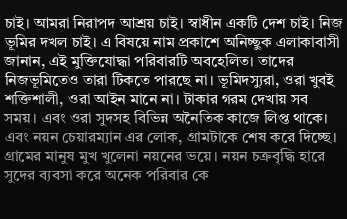চাই। আমরা নিরাপদ আশ্রয় চাই। স্বাধীন একটি দেশ চাই। নিজ ভূমির দখল চাই। এ বিষয়ে নাম প্রকাশে অনিচ্ছুক এলাকাবাসী জানান, এই মুক্তিযোদ্ধা পরিবারটি অবহেলিত। তাদের নিজভূমিতেও তারা টিকতে পারছে না। ভূমিদস্যুরা, ওরা খুবই শক্তিশালী, ওরা আইন মানে না। টাকার গরম দেখায় সব সময়। এবং ওরা সুদসহ বিভিন্ন অনৈতিক কাজে লিপ্ত থাকে। এবং নয়ন চেয়ারম্যান এর লোক, গ্রামটাকে শেষ করে দিচ্ছে। গ্রামের মানুষ মুখ খুলেনা নয়নের ভয়ে। নয়ন চক্রবৃদ্ধি হারে সুদের ব্যবসা করে অনেক পরিবার কে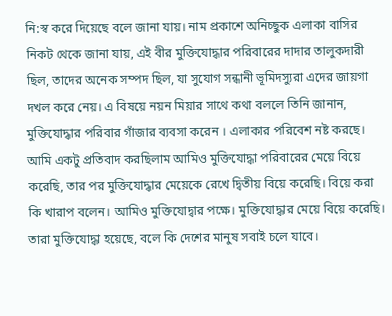নি:স্ব করে দিয়েছে বলে জানা যায়। নাম প্রকাশে অনিচ্ছুক এলাকা বাসির নিকট থেকে জানা যায়, এই বীর মুক্তিযোদ্ধার পরিবারের দাদার তালুকদারী ছিল, তাদের অনেক সম্পদ ছিল, যা সুযোগ সন্ধানী ভূমিদস্যুরা এদের জায়গা দখল করে নেয়। এ বিষয়ে নয়ন মিয়ার সাথে কথা বললে তিনি জানান, মুক্তিযোদ্ধার পরিবার গাঁজার ব্যবসা করেন । এলাকার পরিবেশ নষ্ট করছে। আমি একটু প্রতিবাদ করছিলাম আমিও মুক্তিযোদ্ধা পরিবারের মেয়ে বিয়ে করেছি, তার পর মুক্তিযোদ্ধার মেয়েকে রেখে দ্বিতীয় বিয়ে করেছি। বিয়ে করা কি খারাপ বলেন। আমিও মুক্তিযোদ্বার পক্ষে। মুক্তিযোদ্ধার মেয়ে বিয়ে করেছি। তারা মুক্তিযোদ্ধা হয়েছে, বলে কি দেশের মানুষ সবাই চলে যাবে।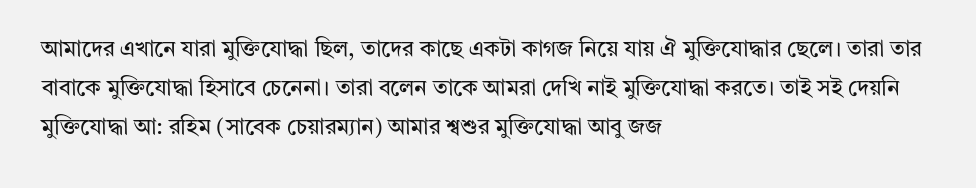আমাদের এখানে যারা মুক্তিযোদ্ধা ছিল, তাদের কাছে একটা কাগজ নিয়ে যায় ঐ মুক্তিযোদ্ধার ছেলে। তারা তার বাবাকে মুক্তিযোদ্ধা হিসাবে চেনেনা। তারা বলেন তাকে আমরা দেখি নাই মুক্তিযোদ্ধা করতে। তাই সই দেয়নি মুক্তিযোদ্ধা আ: রহিম (সাবেক চেয়ারম্যান) আমার শ্বশুর মুক্তিযোদ্ধা আবু জজ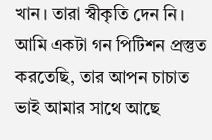খান। তারা স্বীকৃতি দেন নি। আমি একটা গন পিটিশন প্রস্তুত করতেছি, তার আপন চাচাত ভাই আমার সাথে আছে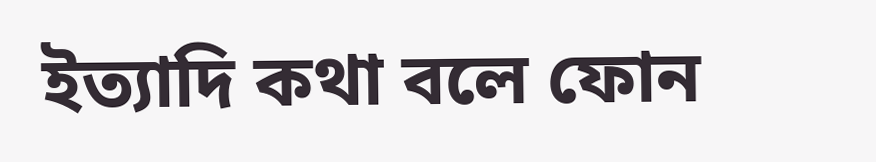ইত্যাদি কথা বলে ফোন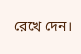রেখে দেন।